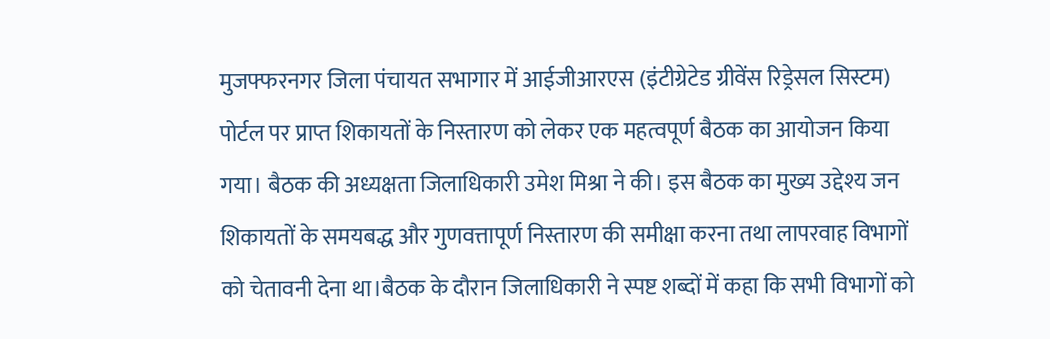मुजफ्फरनगर जिला पंचायत सभागार में आईजीआरएस (इंटीग्रेटेड ग्रीवेंस रिड्रेसल सिस्टम) पोर्टल पर प्राप्त शिकायतों के निस्तारण को लेकर एक महत्वपूर्ण बैठक का आयोजन किया गया। बैठक की अध्यक्षता जिलाधिकारी उमेश मिश्रा ने की। इस बैठक का मुख्य उद्देश्य जन शिकायतों के समयबद्ध और गुणवत्तापूर्ण निस्तारण की समीक्षा करना तथा लापरवाह विभागों को चेतावनी देना था।बैठक के दौरान जिलाधिकारी ने स्पष्ट शब्दों में कहा कि सभी विभागों को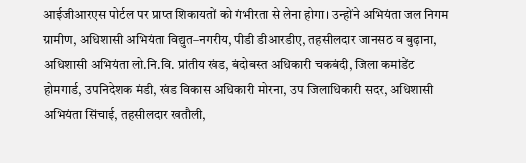आईजीआरएस पोर्टल पर प्राप्त शिकायतों को गंभीरता से लेना होगा। उन्होंने अभियंता जल निगम ग्रामीण, अधिशासी अभियंता विद्युत–नगरीय, पीडी डीआरडीए, तहसीलदार जानसठ व बुढ़ाना, अधिशासी अभियंता लो.नि.वि. प्रांतीय खंड, बंदोबस्त अधिकारी चकबंदी, जिला कमांडेंट होमगार्ड, उपनिदेशक मंडी, खंड विकास अधिकारी मोरना, उप जिलाधिकारी सदर, अधिशासी अभियंता सिंचाई, तहसीलदार खतौली,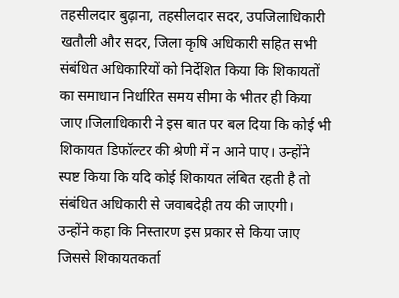तहसीलदार बुढ़ाना, तहसीलदार सदर, उपजिलाधिकारी खतौली और सदर, जिला कृषि अधिकारी सहित सभी संबंधित अधिकारियों को निर्देशित किया कि शिकायतों का समाधान निर्धारित समय सीमा के भीतर ही किया जाए।जिलाधिकारी ने इस बात पर बल दिया कि कोई भी शिकायत डिफॉल्टर की श्रेणी में न आने पाए। उन्होंने स्पष्ट किया कि यदि कोई शिकायत लंबित रहती है तो संबंधित अधिकारी से जवाबदेही तय की जाएगी।
उन्होंने कहा कि निस्तारण इस प्रकार से किया जाए जिससे शिकायतकर्ता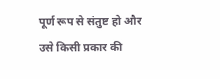पूर्ण रूप से संतुष्ट हो और उसे किसी प्रकार की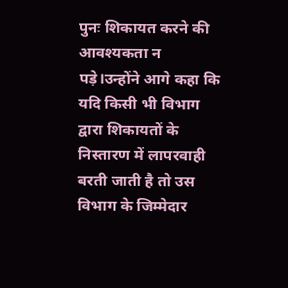पुनः शिकायत करने की आवश्यकता न पड़े।उन्होंने आगे कहा कि यदि किसी भी विभाग द्वारा शिकायतों के निस्तारण में लापरवाही बरती जाती है तो उस विभाग के जिम्मेदार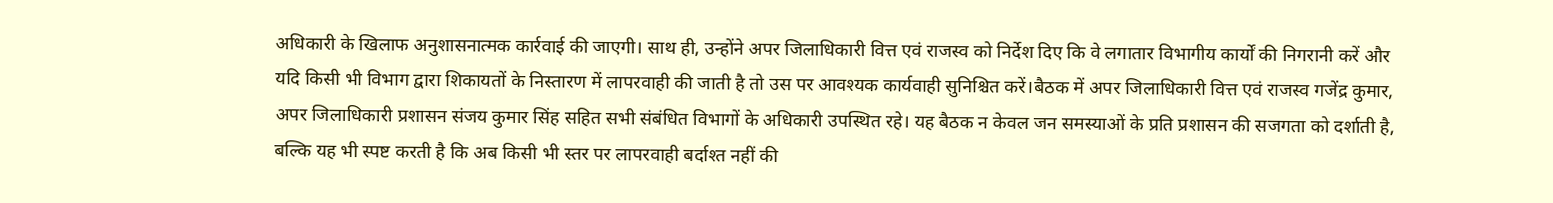अधिकारी के खिलाफ अनुशासनात्मक कार्रवाई की जाएगी। साथ ही, उन्होंने अपर जिलाधिकारी वित्त एवं राजस्व को निर्देश दिए कि वे लगातार विभागीय कार्यों की निगरानी करें और यदि किसी भी विभाग द्वारा शिकायतों के निस्तारण में लापरवाही की जाती है तो उस पर आवश्यक कार्यवाही सुनिश्चित करें।बैठक में अपर जिलाधिकारी वित्त एवं राजस्व गजेंद्र कुमार, अपर जिलाधिकारी प्रशासन संजय कुमार सिंह सहित सभी संबंधित विभागों के अधिकारी उपस्थित रहे। यह बैठक न केवल जन समस्याओं के प्रति प्रशासन की सजगता को दर्शाती है, बल्कि यह भी स्पष्ट करती है कि अब किसी भी स्तर पर लापरवाही बर्दाश्त नहीं की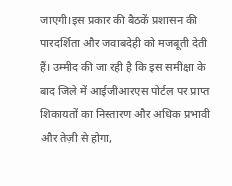जाएगी।इस प्रकार की बैठकें प्रशासन की पारदर्शिता और जवाबदेही को मजबूती देती हैं। उम्मीद की जा रही है कि इस समीक्षा के बाद जिले में आईजीआरएस पोर्टल पर प्राप्त शिकायतों का निस्तारण और अधिक प्रभावी और तेज़ी से होगा,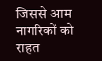जिससे आम नागरिकों को राहत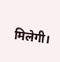मिलेगी।